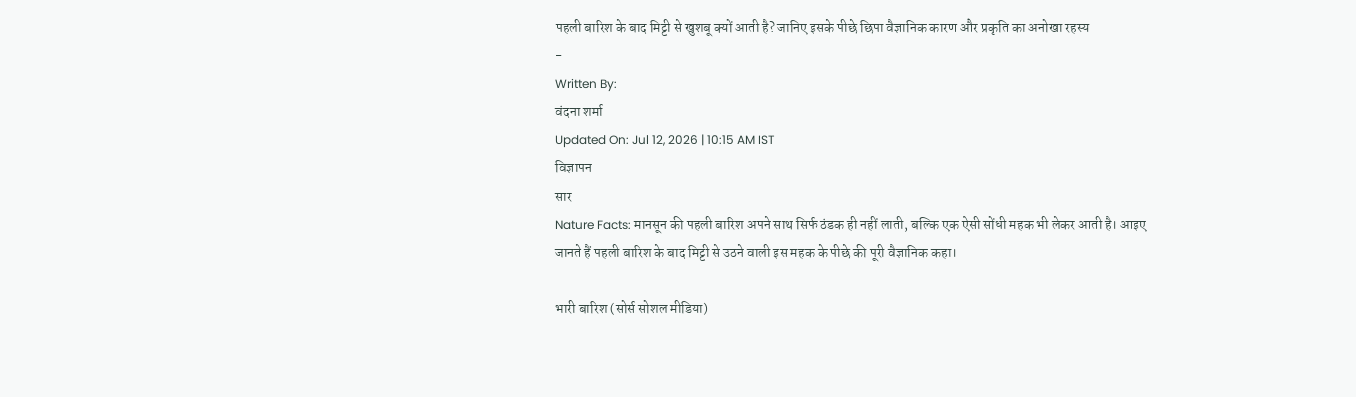पहली बारिश के बाद मिट्टी से खुशबू क्यों आती है? जानिए इसके पीछे छिपा वैज्ञानिक कारण और प्रकृति का अनोखा रहस्य
-
Written By:
वंदना शर्मा
Updated On: Jul 12, 2026 | 10:15 AM IST
विज्ञापन
सार
Nature Facts: मानसून की पहली बारिश अपने साथ सिर्फ ठंडक ही नहीं लाती, बल्कि एक ऐसी सोंधी महक भी लेकर आती है। आइए जानते हैं पहली बारिश के बाद मिट्टी से उठने वाली इस महक के पीछे की पूरी वैज्ञानिक कहा।

भारी बारिश (सोर्स सोशल मीडिया)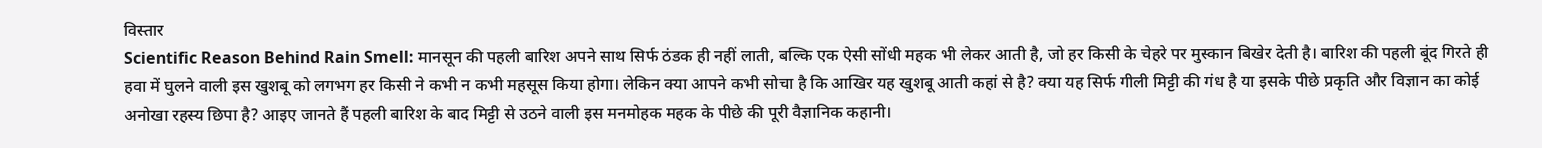विस्तार
Scientific Reason Behind Rain Smell: मानसून की पहली बारिश अपने साथ सिर्फ ठंडक ही नहीं लाती, बल्कि एक ऐसी सोंधी महक भी लेकर आती है, जो हर किसी के चेहरे पर मुस्कान बिखेर देती है। बारिश की पहली बूंद गिरते ही हवा में घुलने वाली इस खुशबू को लगभग हर किसी ने कभी न कभी महसूस किया होगा। लेकिन क्या आपने कभी सोचा है कि आखिर यह खुशबू आती कहां से है? क्या यह सिर्फ गीली मिट्टी की गंध है या इसके पीछे प्रकृति और विज्ञान का कोई अनोखा रहस्य छिपा है? आइए जानते हैं पहली बारिश के बाद मिट्टी से उठने वाली इस मनमोहक महक के पीछे की पूरी वैज्ञानिक कहानी।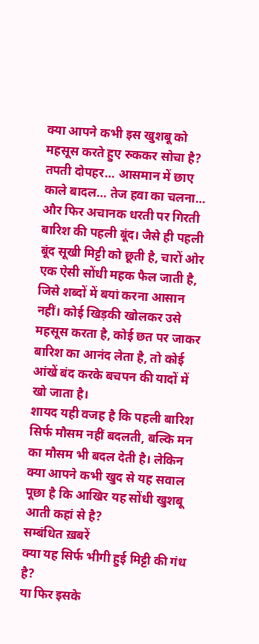क्या आपने कभी इस खुशबू को महसूस करते हुए रुककर सोचा है?
तपती दोपहर… आसमान में छाए काले बादल… तेज हवा का चलना… और फिर अचानक धरती पर गिरती बारिश की पहली बूंद। जैसे ही पहली बूंद सूखी मिट्टी को छूती है, चारों ओर एक ऐसी सोंधी महक फैल जाती है, जिसे शब्दों में बयां करना आसान नहीं। कोई खिड़की खोलकर उसे महसूस करता है, कोई छत पर जाकर बारिश का आनंद लेता है, तो कोई आंखें बंद करके बचपन की यादों में खो जाता है।
शायद यही वजह है कि पहली बारिश सिर्फ मौसम नहीं बदलती, बल्कि मन का मौसम भी बदल देती है। लेकिन क्या आपने कभी खुद से यह सवाल पूछा है कि आखिर यह सोंधी खुशबू आती कहां से है?
सम्बंधित ख़बरें
क्या यह सिर्फ भीगी हुई मिट्टी की गंध है?
या फिर इसके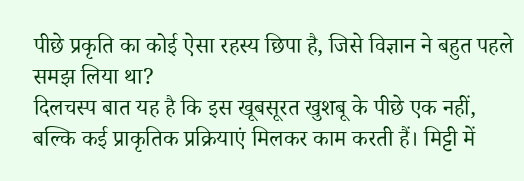पीछे प्रकृति का कोई ऐसा रहस्य छिपा है, जिसे विज्ञान ने बहुत पहले समझ लिया था?
दिलचस्प बात यह है कि इस खूबसूरत खुशबू के पीछे एक नहीं, बल्कि कई प्राकृतिक प्रक्रियाएं मिलकर काम करती हैं। मिट्टी में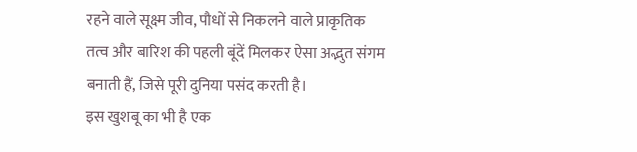रहने वाले सूक्ष्म जीव, पौधों से निकलने वाले प्राकृतिक तत्व और बारिश की पहली बूंदें मिलकर ऐसा अद्भुत संगम बनाती हैं, जिसे पूरी दुनिया पसंद करती है।
इस खुशबू का भी है एक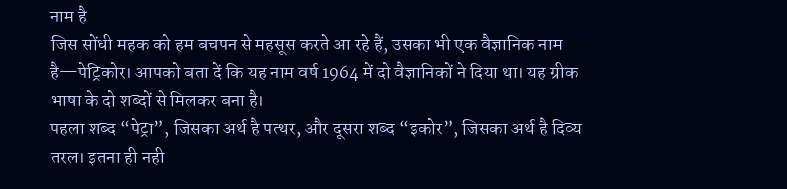नाम है
जिस सोंधी महक को हम बचपन से महसूस करते आ रहे हैं, उसका भी एक वैज्ञानिक नाम है—पेट्रिकोर। आपको बता दें कि यह नाम वर्ष 1964 में दो वैज्ञानिकों ने दिया था। यह ग्रीक भाषा के दो शब्दों से मिलकर बना है।
पहला शब्द “पेट्रा”, जिसका अर्थ है पत्थर, और दूसरा शब्द “इकोर”, जिसका अर्थ है दिव्य तरल। इतना ही नही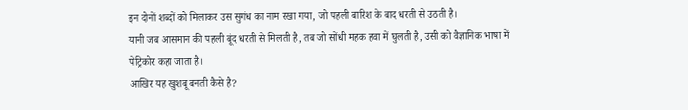इन दोनों शब्दों को मिलाकर उस सुगंध का नाम रखा गया, जो पहली बारिश के बाद धरती से उठती है।
यानी जब आसमान की पहली बूंद धरती से मिलती है, तब जो सोंधी महक हवा में घुलती है, उसी को वैज्ञानिक भाषा में पेट्रिकोर कहा जाता है।
आखिर यह खुशबू बनती कैसे है?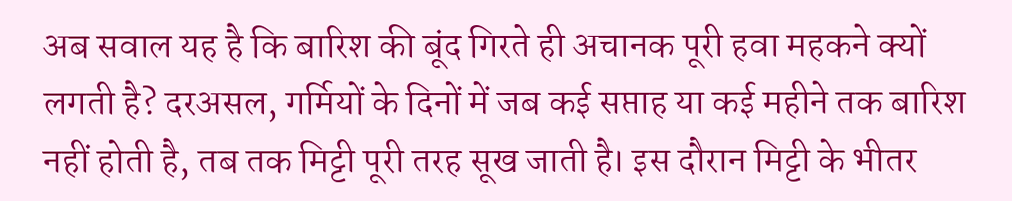अब सवाल यह है कि बारिश की बूंद गिरते ही अचानक पूरी हवा महकने क्यों लगती है? दरअसल, गर्मियों के दिनों में जब कई सप्ताह या कई महीने तक बारिश नहीं होती है, तब तक मिट्टी पूरी तरह सूख जाती है। इस दौरान मिट्टी के भीतर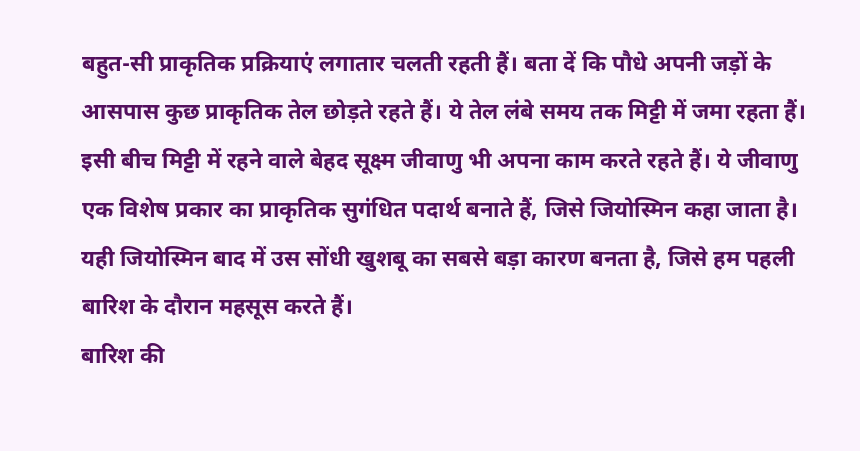बहुत-सी प्राकृतिक प्रक्रियाएं लगातार चलती रहती हैं। बता दें कि पौधे अपनी जड़ों के आसपास कुछ प्राकृतिक तेल छोड़ते रहते हैं। ये तेल लंबे समय तक मिट्टी में जमा रहता हैं।
इसी बीच मिट्टी में रहने वाले बेहद सूक्ष्म जीवाणु भी अपना काम करते रहते हैं। ये जीवाणु एक विशेष प्रकार का प्राकृतिक सुगंधित पदार्थ बनाते हैं, जिसे जियोस्मिन कहा जाता है। यही जियोस्मिन बाद में उस सोंधी खुशबू का सबसे बड़ा कारण बनता है, जिसे हम पहली बारिश के दौरान महसूस करते हैं।
बारिश की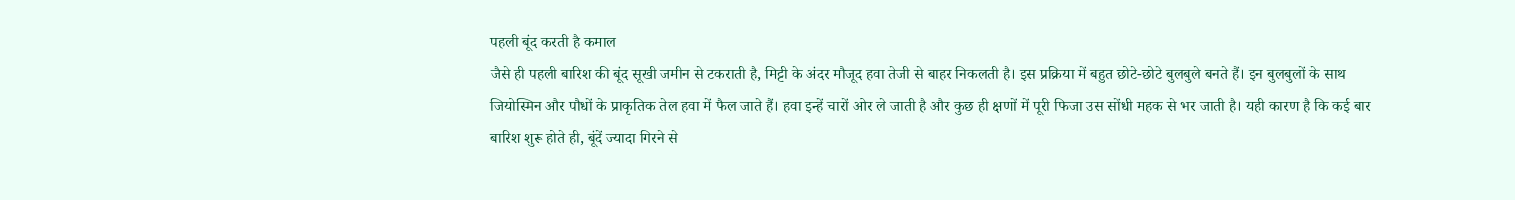पहली बूंद करती है कमाल
जैसे ही पहली बारिश की बूंद सूखी जमीन से टकराती है, मिट्टी के अंदर मौजूद हवा तेजी से बाहर निकलती है। इस प्रक्रिया में बहुत छोटे-छोटे बुलबुले बनते हैं। इन बुलबुलों के साथ जियोस्मिन और पौधों के प्राकृतिक तेल हवा में फैल जाते हैं। हवा इन्हें चारों ओर ले जाती है और कुछ ही क्षणों में पूरी फिजा उस सोंधी महक से भर जाती है। यही कारण है कि कई बार बारिश शुरू होते ही, बूंदें ज्यादा गिरने से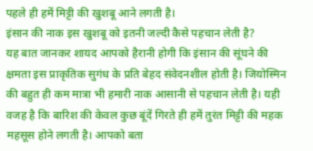पहले ही हमें मिट्टी की खुशबू आने लगती है।
इंसान की नाक इस खुशबू को इतनी जल्दी कैसे पहचान लेती है?
यह बात जानकर शायद आपको हैरानी होगी कि इंसान की सूंघने की क्षमता इस प्राकृतिक सुगंध के प्रति बेहद संवेदनशील होती है। जियोस्मिन की बहुत ही कम मात्रा भी हमारी नाक आसानी से पहचान लेती है। यही वजह है कि बारिश की केवल कुछ बूंदें गिरते ही हमें तुरंत मिट्टी की महक महसूस होने लगती है। आपको बता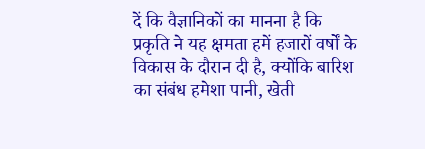दें कि वैज्ञानिकों का मानना है कि प्रकृति ने यह क्षमता हमें हजारों वर्षों के विकास के दौरान दी है, क्योंकि बारिश का संबंध हमेशा पानी, खेती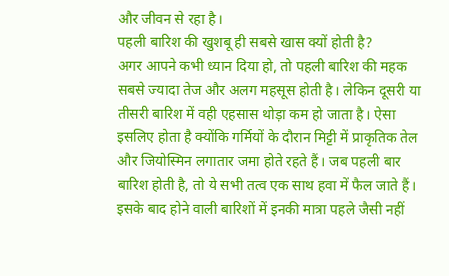और जीवन से रहा है।
पहली बारिश की खुशबू ही सबसे खास क्यों होती है?
अगर आपने कभी ध्यान दिया हो, तो पहली बारिश की महक सबसे ज्यादा तेज और अलग महसूस होती है। लेकिन दूसरी या तीसरी बारिश में वही एहसास थोड़ा कम हो जाता है। ऐसा इसलिए होता है क्योंकि गर्मियों के दौरान मिट्टी में प्राकृतिक तेल और जियोस्मिन लगातार जमा होते रहते हैं। जब पहली बार बारिश होती है, तो ये सभी तत्व एक साथ हवा में फैल जाते हैं। इसके बाद होने वाली बारिशों में इनकी मात्रा पहले जैसी नहीं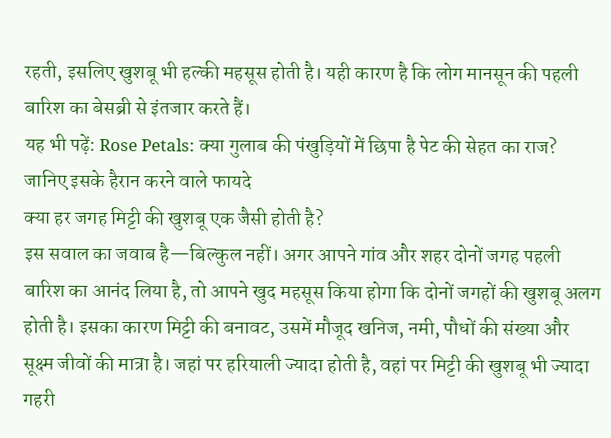रहती, इसलिए खुशबू भी हल्की महसूस होती है। यही कारण है कि लोग मानसून की पहली बारिश का बेसब्री से इंतजार करते हैं।
यह भी पढ़ें: Rose Petals: क्या गुलाब की पंखुड़ियों में छिपा है पेट की सेहत का राज? जानिए इसके हैरान करने वाले फायदे
क्या हर जगह मिट्टी की खुशबू एक जैसी होती है?
इस सवाल का जवाब है—बिल्कुल नहीं। अगर आपने गांव और शहर दोनों जगह पहली बारिश का आनंद लिया है, तो आपने खुद महसूस किया होगा कि दोनों जगहों की खुशबू अलग होती है। इसका कारण मिट्टी की बनावट, उसमें मौजूद खनिज, नमी, पौधों की संख्या और सूक्ष्म जीवों की मात्रा है। जहां पर हरियाली ज्यादा होती है, वहां पर मिट्टी की खुशबू भी ज्यादा गहरी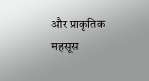और प्राकृतिक महसूस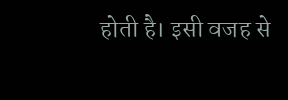होती है। इसी वजह से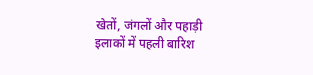खेतों, जंगलों और पहाड़ी इलाकों में पहली बारिश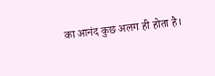का आनंद कुछ अलग ही होता है।